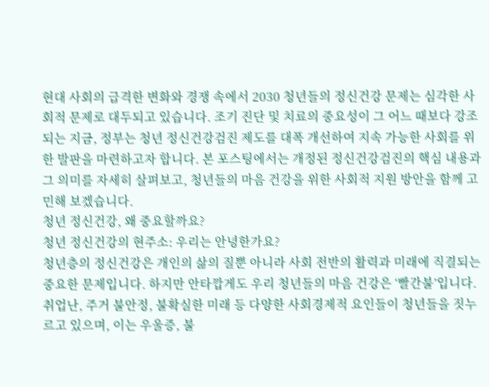현대 사회의 급격한 변화와 경쟁 속에서 2030 청년들의 정신건강 문제는 심각한 사회적 문제로 대두되고 있습니다. 조기 진단 및 치료의 중요성이 그 어느 때보다 강조되는 지금, 정부는 청년 정신건강검진 제도를 대폭 개선하여 지속 가능한 사회를 위한 발판을 마련하고자 합니다. 본 포스팅에서는 개정된 정신건강검진의 핵심 내용과 그 의미를 자세히 살펴보고, 청년들의 마음 건강을 위한 사회적 지원 방안을 함께 고민해 보겠습니다.
청년 정신건강, 왜 중요할까요?
청년 정신건강의 현주소: 우리는 안녕한가요?
청년층의 정신건강은 개인의 삶의 질뿐 아니라 사회 전반의 활력과 미래에 직결되는 중요한 문제입니다. 하지만 안타깝게도 우리 청년들의 마음 건강은 ‘빨간불’입니다. 취업난, 주거 불안정, 불확실한 미래 등 다양한 사회경제적 요인들이 청년들을 짓누르고 있으며, 이는 우울증, 불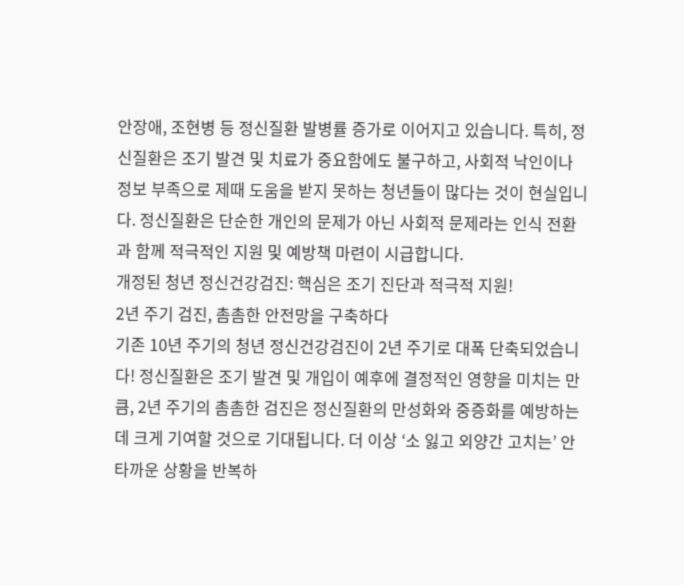안장애, 조현병 등 정신질환 발병률 증가로 이어지고 있습니다. 특히, 정신질환은 조기 발견 및 치료가 중요함에도 불구하고, 사회적 낙인이나 정보 부족으로 제때 도움을 받지 못하는 청년들이 많다는 것이 현실입니다. 정신질환은 단순한 개인의 문제가 아닌 사회적 문제라는 인식 전환과 함께 적극적인 지원 및 예방책 마련이 시급합니다.
개정된 청년 정신건강검진: 핵심은 조기 진단과 적극적 지원!
2년 주기 검진, 촘촘한 안전망을 구축하다
기존 10년 주기의 청년 정신건강검진이 2년 주기로 대폭 단축되었습니다! 정신질환은 조기 발견 및 개입이 예후에 결정적인 영향을 미치는 만큼, 2년 주기의 촘촘한 검진은 정신질환의 만성화와 중증화를 예방하는 데 크게 기여할 것으로 기대됩니다. 더 이상 ‘소 잃고 외양간 고치는’ 안타까운 상황을 반복하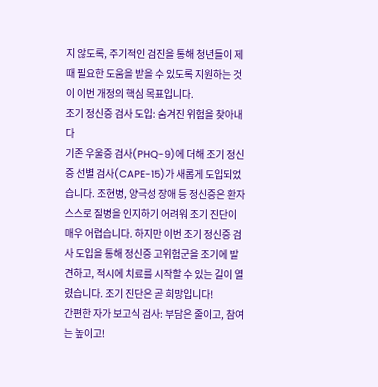지 않도록, 주기적인 검진을 통해 청년들이 제때 필요한 도움을 받을 수 있도록 지원하는 것이 이번 개정의 핵심 목표입니다.
조기 정신증 검사 도입: 숨겨진 위험을 찾아내다
기존 우울증 검사(PHQ-9)에 더해 조기 정신증 선별 검사(CAPE-15)가 새롭게 도입되었습니다. 조현병, 양극성 장애 등 정신증은 환자 스스로 질병을 인지하기 어려워 조기 진단이 매우 어렵습니다. 하지만 이번 조기 정신증 검사 도입을 통해 정신증 고위험군을 조기에 발견하고, 적시에 치료를 시작할 수 있는 길이 열렸습니다. 조기 진단은 곧 희망입니다!
간편한 자가 보고식 검사: 부담은 줄이고, 참여는 높이고!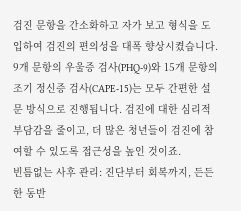검진 문항을 간소화하고 자가 보고 형식을 도입하여 검진의 편의성을 대폭 향상시켰습니다. 9개 문항의 우울증 검사(PHQ-9)와 15개 문항의 조기 정신증 검사(CAPE-15)는 모두 간편한 설문 방식으로 진행됩니다. 검진에 대한 심리적 부담감을 줄이고, 더 많은 청년들이 검진에 참여할 수 있도록 접근성을 높인 것이죠.
빈틈없는 사후 관리: 진단부터 회복까지, 든든한 동반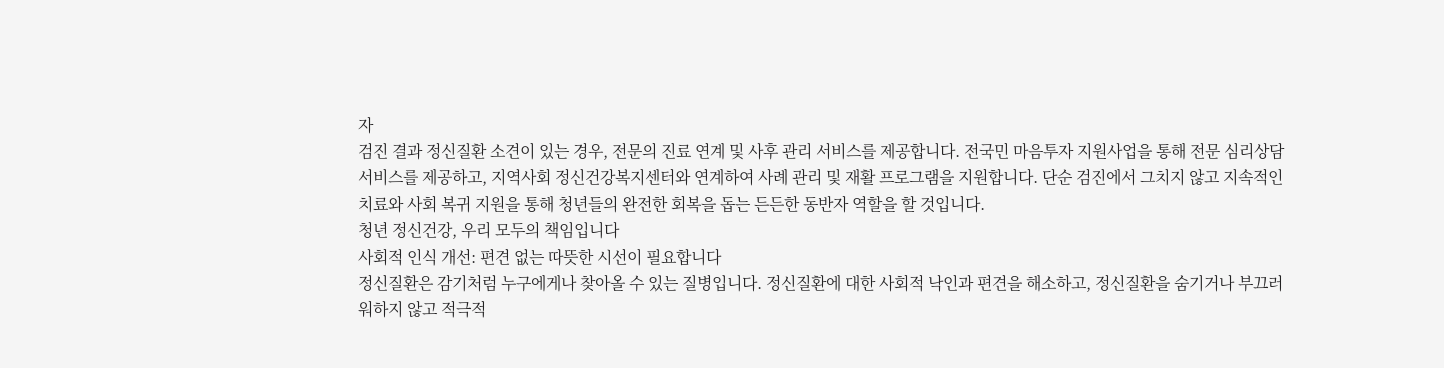자
검진 결과 정신질환 소견이 있는 경우, 전문의 진료 연계 및 사후 관리 서비스를 제공합니다. 전국민 마음투자 지원사업을 통해 전문 심리상담 서비스를 제공하고, 지역사회 정신건강복지센터와 연계하여 사례 관리 및 재활 프로그램을 지원합니다. 단순 검진에서 그치지 않고 지속적인 치료와 사회 복귀 지원을 통해 청년들의 완전한 회복을 돕는 든든한 동반자 역할을 할 것입니다.
청년 정신건강, 우리 모두의 책임입니다
사회적 인식 개선: 편견 없는 따뜻한 시선이 필요합니다
정신질환은 감기처럼 누구에게나 찾아올 수 있는 질병입니다. 정신질환에 대한 사회적 낙인과 편견을 해소하고, 정신질환을 숨기거나 부끄러워하지 않고 적극적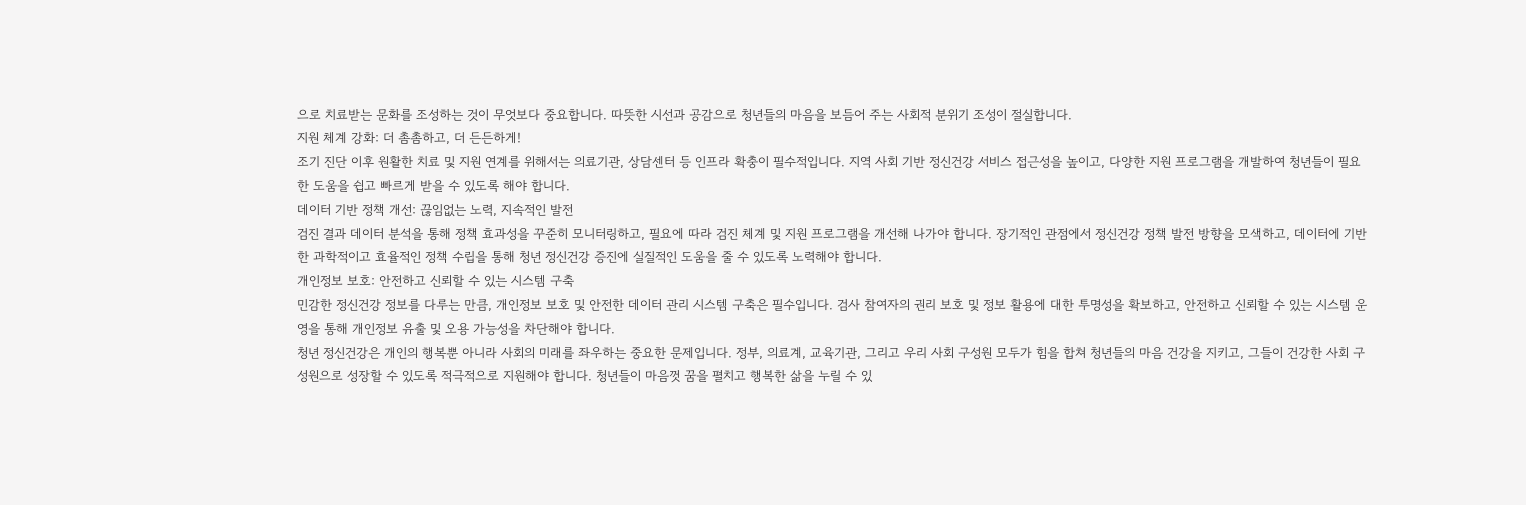으로 치료받는 문화를 조성하는 것이 무엇보다 중요합니다. 따뜻한 시선과 공감으로 청년들의 마음을 보듬어 주는 사회적 분위기 조성이 절실합니다.
지원 체계 강화: 더 촘촘하고, 더 든든하게!
조기 진단 이후 원활한 치료 및 지원 연계를 위해서는 의료기관, 상담센터 등 인프라 확충이 필수적입니다. 지역 사회 기반 정신건강 서비스 접근성을 높이고, 다양한 지원 프로그램을 개발하여 청년들이 필요한 도움을 쉽고 빠르게 받을 수 있도록 해야 합니다.
데이터 기반 정책 개선: 끊임없는 노력, 지속적인 발전
검진 결과 데이터 분석을 통해 정책 효과성을 꾸준히 모니터링하고, 필요에 따라 검진 체계 및 지원 프로그램을 개선해 나가야 합니다. 장기적인 관점에서 정신건강 정책 발전 방향을 모색하고, 데이터에 기반한 과학적이고 효율적인 정책 수립을 통해 청년 정신건강 증진에 실질적인 도움을 줄 수 있도록 노력해야 합니다.
개인정보 보호: 안전하고 신뢰할 수 있는 시스템 구축
민감한 정신건강 정보를 다루는 만큼, 개인정보 보호 및 안전한 데이터 관리 시스템 구축은 필수입니다. 검사 참여자의 권리 보호 및 정보 활용에 대한 투명성을 확보하고, 안전하고 신뢰할 수 있는 시스템 운영을 통해 개인정보 유출 및 오용 가능성을 차단해야 합니다.
청년 정신건강은 개인의 행복뿐 아니라 사회의 미래를 좌우하는 중요한 문제입니다. 정부, 의료계, 교육기관, 그리고 우리 사회 구성원 모두가 힘을 합쳐 청년들의 마음 건강을 지키고, 그들이 건강한 사회 구성원으로 성장할 수 있도록 적극적으로 지원해야 합니다. 청년들이 마음껏 꿈을 펼치고 행복한 삶을 누릴 수 있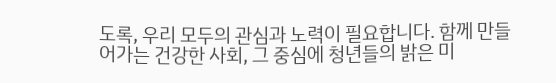도록, 우리 모두의 관심과 노력이 필요합니다. 함께 만들어가는 건강한 사회, 그 중심에 청년들의 밝은 미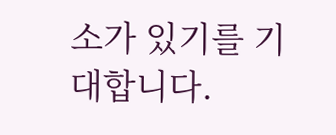소가 있기를 기대합니다.